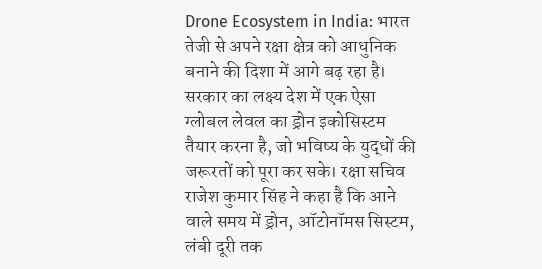Drone Ecosystem in India: भारत तेजी से अपने रक्षा क्षेत्र को आधुनिक बनाने की दिशा में आगे बढ़ रहा है। सरकार का लक्ष्य देश में एक ऐसा ग्लोबल लेवल का ड्रोन इकोसिस्टम तैयार करना है, जो भविष्य के युद्धों की जरूरतों को पूरा कर सके। रक्षा सचिव राजेश कुमार सिंह ने कहा है कि आने वाले समय में ड्रोन, ऑटोनॉमस सिस्टम, लंबी दूरी तक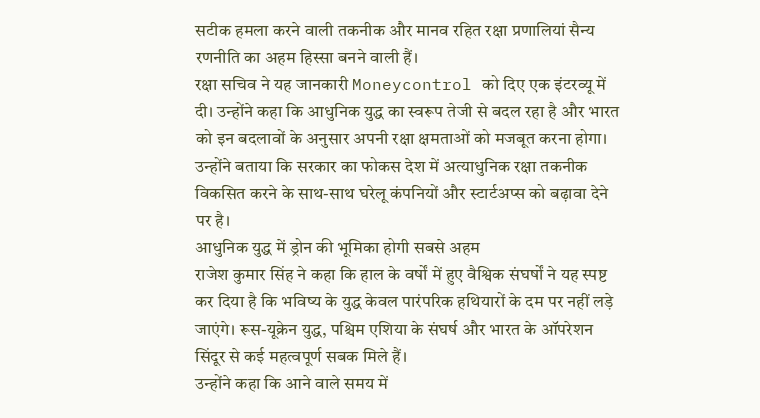सटीक हमला करने वाली तकनीक और मानव रहित रक्षा प्रणालियां सैन्य रणनीति का अहम हिस्सा बनने वाली हैं।
रक्षा सचिव ने यह जानकारी Moneycontrol को दिए एक इंटरव्यू में दी। उन्होंने कहा कि आधुनिक युद्ध का स्वरूप तेजी से बदल रहा है और भारत को इन बदलावों के अनुसार अपनी रक्षा क्षमताओं को मजबूत करना होगा। उन्होंने बताया कि सरकार का फोकस देश में अत्याधुनिक रक्षा तकनीक विकसित करने के साथ-साथ घरेलू कंपनियों और स्टार्टअप्स को बढ़ावा देने पर है।
आधुनिक युद्ध में ड्रोन की भूमिका होगी सबसे अहम
राजेश कुमार सिंह ने कहा कि हाल के वर्षों में हुए वैश्विक संघर्षों ने यह स्पष्ट कर दिया है कि भविष्य के युद्ध केवल पारंपरिक हथियारों के दम पर नहीं लड़े जाएंगे। रूस-यूक्रेन युद्ध, पश्चिम एशिया के संघर्ष और भारत के ऑपरेशन सिंदूर से कई महत्वपूर्ण सबक मिले हैं।
उन्होंने कहा कि आने वाले समय में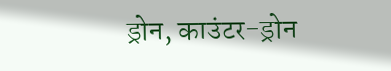ड्रोन, काउंटर-ड्रोन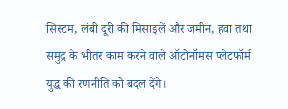सिस्टम, लंबी दूरी की मिसाइलें और जमीन, हवा तथा समुद्र के भीतर काम करने वाले ऑटोनॉमस प्लेटफॉर्म युद्ध की रणनीति को बदल देंगे।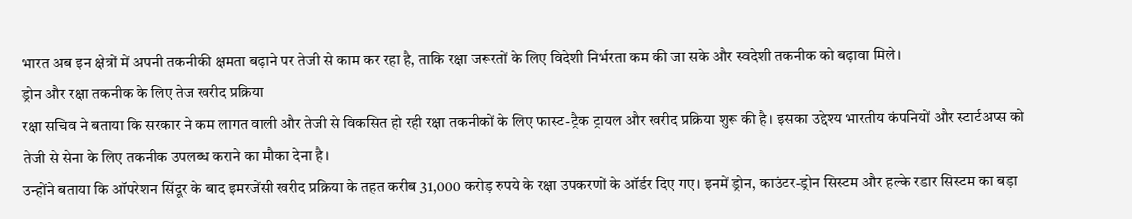भारत अब इन क्षेत्रों में अपनी तकनीकी क्षमता बढ़ाने पर तेजी से काम कर रहा है, ताकि रक्षा जरूरतों के लिए विदेशी निर्भरता कम की जा सके और स्वदेशी तकनीक को बढ़ावा मिले।
ड्रोन और रक्षा तकनीक के लिए तेज खरीद प्रक्रिया
रक्षा सचिव ने बताया कि सरकार ने कम लागत वाली और तेजी से विकसित हो रही रक्षा तकनीकों के लिए फास्ट-ट्रैक ट्रायल और खरीद प्रक्रिया शुरू की है। इसका उद्देश्य भारतीय कंपनियों और स्टार्टअप्स को तेजी से सेना के लिए तकनीक उपलब्ध कराने का मौका देना है।
उन्होंने बताया कि ऑपरेशन सिंदूर के बाद इमरजेंसी खरीद प्रक्रिया के तहत करीब 31,000 करोड़ रुपये के रक्षा उपकरणों के ऑर्डर दिए गए। इनमें ड्रोन, काउंटर-ड्रोन सिस्टम और हल्के रडार सिस्टम का बड़ा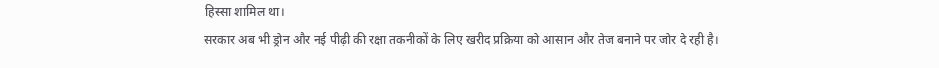हिस्सा शामिल था।
सरकार अब भी ड्रोन और नई पीढ़ी की रक्षा तकनीकों के लिए खरीद प्रक्रिया को आसान और तेज बनाने पर जोर दे रही है।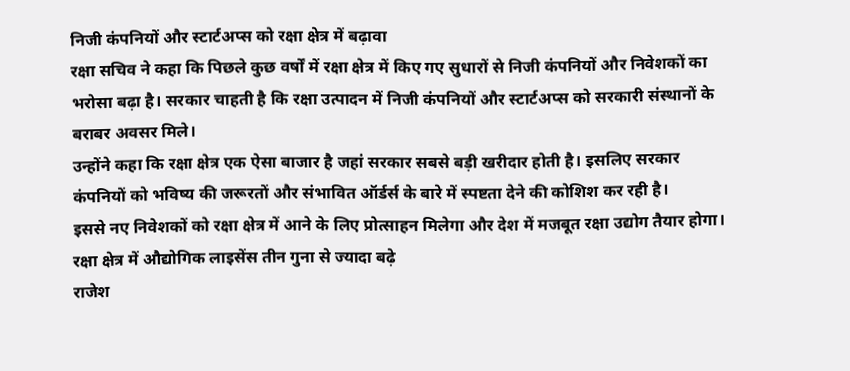निजी कंपनियों और स्टार्टअप्स को रक्षा क्षेत्र में बढ़ावा
रक्षा सचिव ने कहा कि पिछले कुछ वर्षों में रक्षा क्षेत्र में किए गए सुधारों से निजी कंपनियों और निवेशकों का भरोसा बढ़ा है। सरकार चाहती है कि रक्षा उत्पादन में निजी कंपनियों और स्टार्टअप्स को सरकारी संस्थानों के बराबर अवसर मिले।
उन्होंने कहा कि रक्षा क्षेत्र एक ऐसा बाजार है जहां सरकार सबसे बड़ी खरीदार होती है। इसलिए सरकार कंपनियों को भविष्य की जरूरतों और संभावित ऑर्डर्स के बारे में स्पष्टता देने की कोशिश कर रही है।
इससे नए निवेशकों को रक्षा क्षेत्र में आने के लिए प्रोत्साहन मिलेगा और देश में मजबूत रक्षा उद्योग तैयार होगा।
रक्षा क्षेत्र में औद्योगिक लाइसेंस तीन गुना से ज्यादा बढ़े
राजेश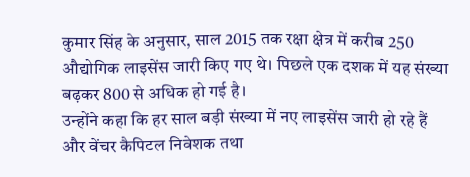कुमार सिंह के अनुसार, साल 2015 तक रक्षा क्षेत्र में करीब 250 औद्योगिक लाइसेंस जारी किए गए थे। पिछले एक दशक में यह संख्या बढ़कर 800 से अधिक हो गई है।
उन्होंने कहा कि हर साल बड़ी संख्या में नए लाइसेंस जारी हो रहे हैं और वेंचर कैपिटल निवेशक तथा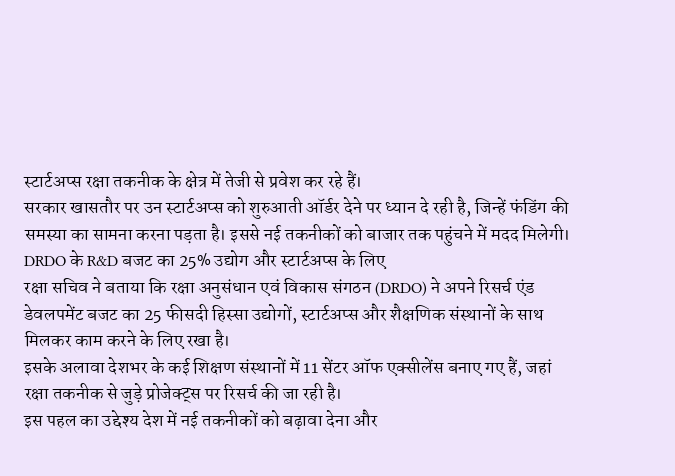स्टार्टअप्स रक्षा तकनीक के क्षेत्र में तेजी से प्रवेश कर रहे हैं।
सरकार खासतौर पर उन स्टार्टअप्स को शुरुआती ऑर्डर देने पर ध्यान दे रही है, जिन्हें फंडिंग की समस्या का सामना करना पड़ता है। इससे नई तकनीकों को बाजार तक पहुंचने में मदद मिलेगी।
DRDO के R&D बजट का 25% उद्योग और स्टार्टअप्स के लिए
रक्षा सचिव ने बताया कि रक्षा अनुसंधान एवं विकास संगठन (DRDO) ने अपने रिसर्च एंड डेवलपमेंट बजट का 25 फीसदी हिस्सा उद्योगों, स्टार्टअप्स और शैक्षणिक संस्थानों के साथ मिलकर काम करने के लिए रखा है।
इसके अलावा देशभर के कई शिक्षण संस्थानों में 11 सेंटर ऑफ एक्सीलेंस बनाए गए हैं, जहां रक्षा तकनीक से जुड़े प्रोजेक्ट्स पर रिसर्च की जा रही है।
इस पहल का उद्देश्य देश में नई तकनीकों को बढ़ावा देना और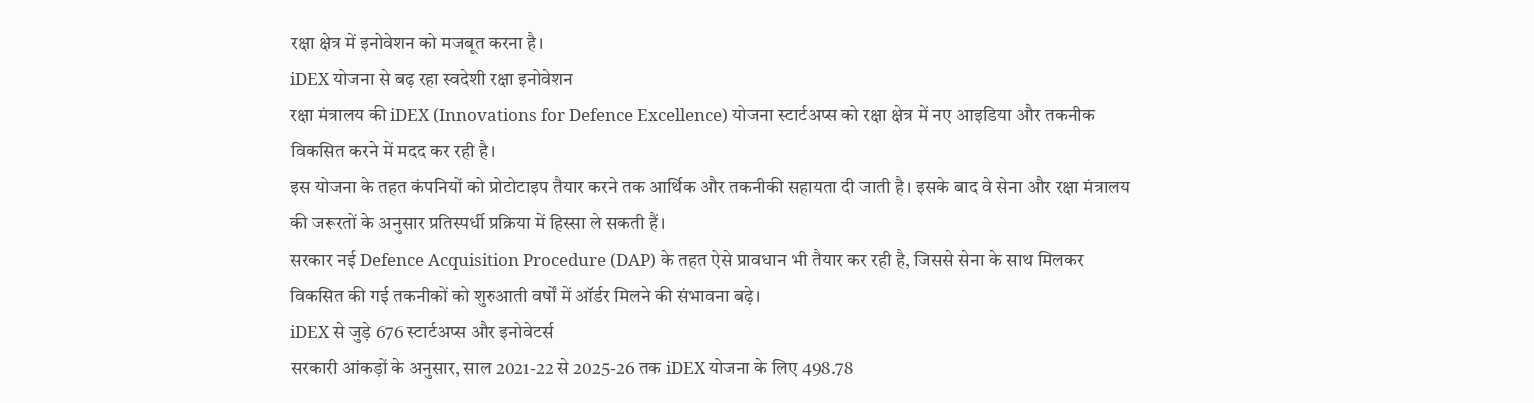रक्षा क्षेत्र में इनोवेशन को मजबूत करना है।
iDEX योजना से बढ़ रहा स्वदेशी रक्षा इनोवेशन
रक्षा मंत्रालय की iDEX (Innovations for Defence Excellence) योजना स्टार्टअप्स को रक्षा क्षेत्र में नए आइडिया और तकनीक विकसित करने में मदद कर रही है।
इस योजना के तहत कंपनियों को प्रोटोटाइप तैयार करने तक आर्थिक और तकनीकी सहायता दी जाती है। इसके बाद वे सेना और रक्षा मंत्रालय की जरूरतों के अनुसार प्रतिस्पर्धी प्रक्रिया में हिस्सा ले सकती हैं।
सरकार नई Defence Acquisition Procedure (DAP) के तहत ऐसे प्रावधान भी तैयार कर रही है, जिससे सेना के साथ मिलकर विकसित की गई तकनीकों को शुरुआती वर्षों में ऑर्डर मिलने की संभावना बढ़े।
iDEX से जुड़े 676 स्टार्टअप्स और इनोवेटर्स
सरकारी आंकड़ों के अनुसार, साल 2021-22 से 2025-26 तक iDEX योजना के लिए 498.78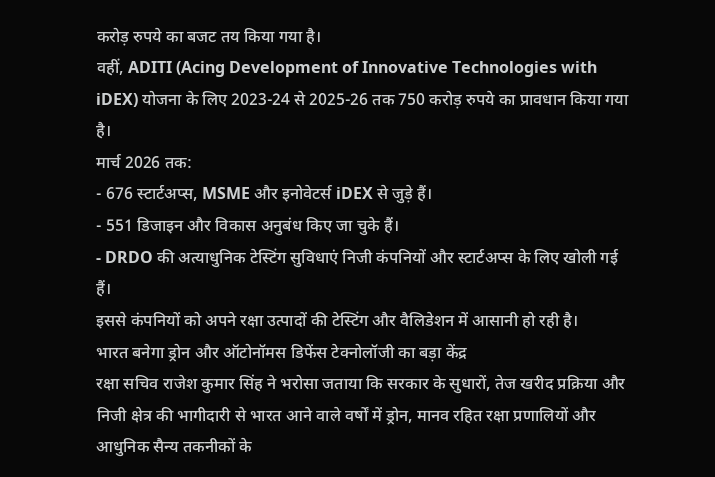करोड़ रुपये का बजट तय किया गया है।
वहीं, ADITI (Acing Development of Innovative Technologies with iDEX) योजना के लिए 2023-24 से 2025-26 तक 750 करोड़ रुपये का प्रावधान किया गया है।
मार्च 2026 तक:
- 676 स्टार्टअप्स, MSME और इनोवेटर्स iDEX से जुड़े हैं।
- 551 डिजाइन और विकास अनुबंध किए जा चुके हैं।
- DRDO की अत्याधुनिक टेस्टिंग सुविधाएं निजी कंपनियों और स्टार्टअप्स के लिए खोली गई हैं।
इससे कंपनियों को अपने रक्षा उत्पादों की टेस्टिंग और वैलिडेशन में आसानी हो रही है।
भारत बनेगा ड्रोन और ऑटोनॉमस डिफेंस टेक्नोलॉजी का बड़ा केंद्र
रक्षा सचिव राजेश कुमार सिंह ने भरोसा जताया कि सरकार के सुधारों, तेज खरीद प्रक्रिया और निजी क्षेत्र की भागीदारी से भारत आने वाले वर्षों में ड्रोन, मानव रहित रक्षा प्रणालियों और आधुनिक सैन्य तकनीकों के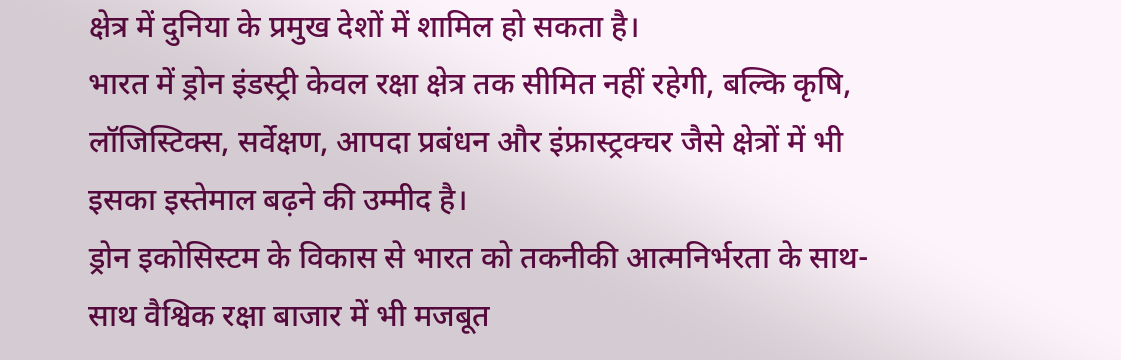क्षेत्र में दुनिया के प्रमुख देशों में शामिल हो सकता है।
भारत में ड्रोन इंडस्ट्री केवल रक्षा क्षेत्र तक सीमित नहीं रहेगी, बल्कि कृषि, लॉजिस्टिक्स, सर्वेक्षण, आपदा प्रबंधन और इंफ्रास्ट्रक्चर जैसे क्षेत्रों में भी इसका इस्तेमाल बढ़ने की उम्मीद है।
ड्रोन इकोसिस्टम के विकास से भारत को तकनीकी आत्मनिर्भरता के साथ-साथ वैश्विक रक्षा बाजार में भी मजबूत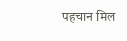पहचान मिल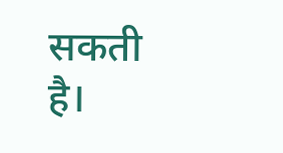सकती है।